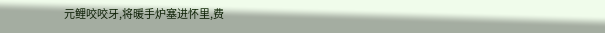元鲤咬咬牙,将暖手炉塞进怀里,费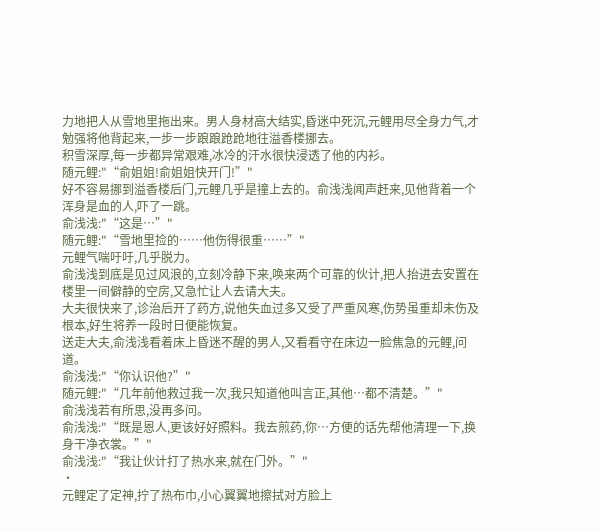力地把人从雪地里拖出来。男人身材高大结实,昏迷中死沉,元鲤用尽全身力气,才勉强将他背起来,一步一步踉踉跄跄地往溢香楼挪去。
积雪深厚,每一步都异常艰难,冰冷的汗水很快浸透了他的内衫。
随元鲤:"“俞姐姐!俞姐姐快开门!”"
好不容易挪到溢香楼后门,元鲤几乎是撞上去的。俞浅浅闻声赶来,见他背着一个浑身是血的人,吓了一跳。
俞浅浅:"“这是…”"
随元鲤:"“雪地里捡的……他伤得很重……”"
元鲤气喘吁吁,几乎脱力。
俞浅浅到底是见过风浪的,立刻冷静下来,唤来两个可靠的伙计,把人抬进去安置在楼里一间僻静的空房,又急忙让人去请大夫。
大夫很快来了,诊治后开了药方,说他失血过多又受了严重风寒,伤势虽重却未伤及根本,好生将养一段时日便能恢复。
送走大夫,俞浅浅看着床上昏迷不醒的男人,又看看守在床边一脸焦急的元鲤,问道。
俞浅浅:"“你认识他?”"
随元鲤:"“几年前他救过我一次,我只知道他叫言正,其他…都不清楚。”"
俞浅浅若有所思,没再多问。
俞浅浅:"“既是恩人,更该好好照料。我去煎药,你…方便的话先帮他清理一下,换身干净衣裳。”"
俞浅浅:"“我让伙计打了热水来,就在门外。”"
·
元鲤定了定神,拧了热布巾,小心翼翼地擦拭对方脸上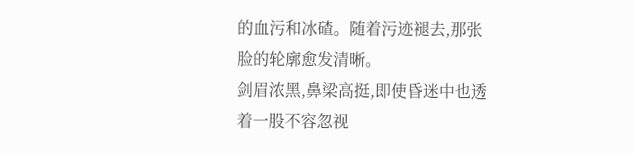的血污和冰碴。随着污迹褪去,那张脸的轮廓愈发清晰。
剑眉浓黑,鼻梁高挺,即使昏迷中也透着一股不容忽视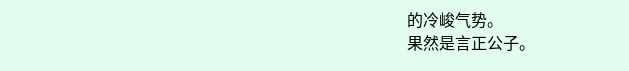的冷峻气势。
果然是言正公子。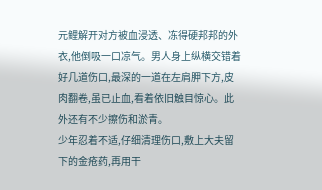元鲤解开对方被血浸透、冻得硬邦邦的外衣,他倒吸一口凉气。男人身上纵横交错着好几道伤口,最深的一道在左肩胛下方,皮肉翻卷,虽已止血,看着依旧触目惊心。此外还有不少擦伤和淤青。
少年忍着不适,仔细清理伤口,敷上大夫留下的金疮药,再用干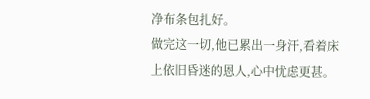净布条包扎好。
做完这一切,他已累出一身汗,看着床上依旧昏迷的恩人,心中忧虑更甚。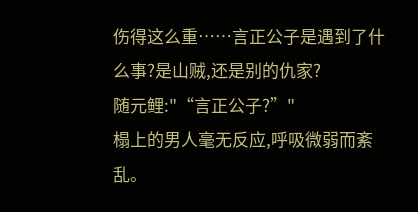伤得这么重……言正公子是遇到了什么事?是山贼,还是别的仇家?
随元鲤:"“言正公子?”"
榻上的男人毫无反应,呼吸微弱而紊乱。